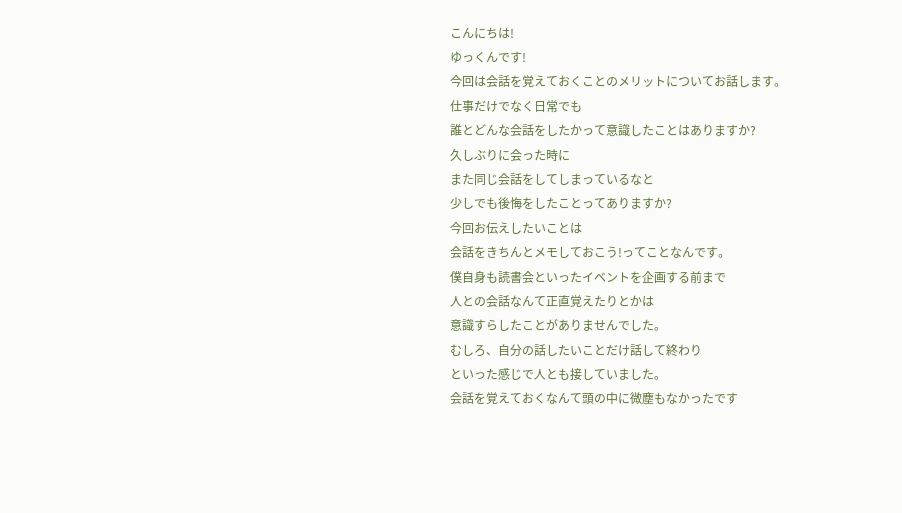こんにちは!
ゆっくんです!
今回は会話を覚えておくことのメリットについてお話します。
仕事だけでなく日常でも
誰とどんな会話をしたかって意識したことはありますか?
久しぶりに会った時に
また同じ会話をしてしまっているなと
少しでも後悔をしたことってありますか?
今回お伝えしたいことは
会話をきちんとメモしておこう!ってことなんです。
僕自身も読書会といったイベントを企画する前まで
人との会話なんて正直覚えたりとかは
意識すらしたことがありませんでした。
むしろ、自分の話したいことだけ話して終わり
といった感じで人とも接していました。
会話を覚えておくなんて頭の中に微塵もなかったです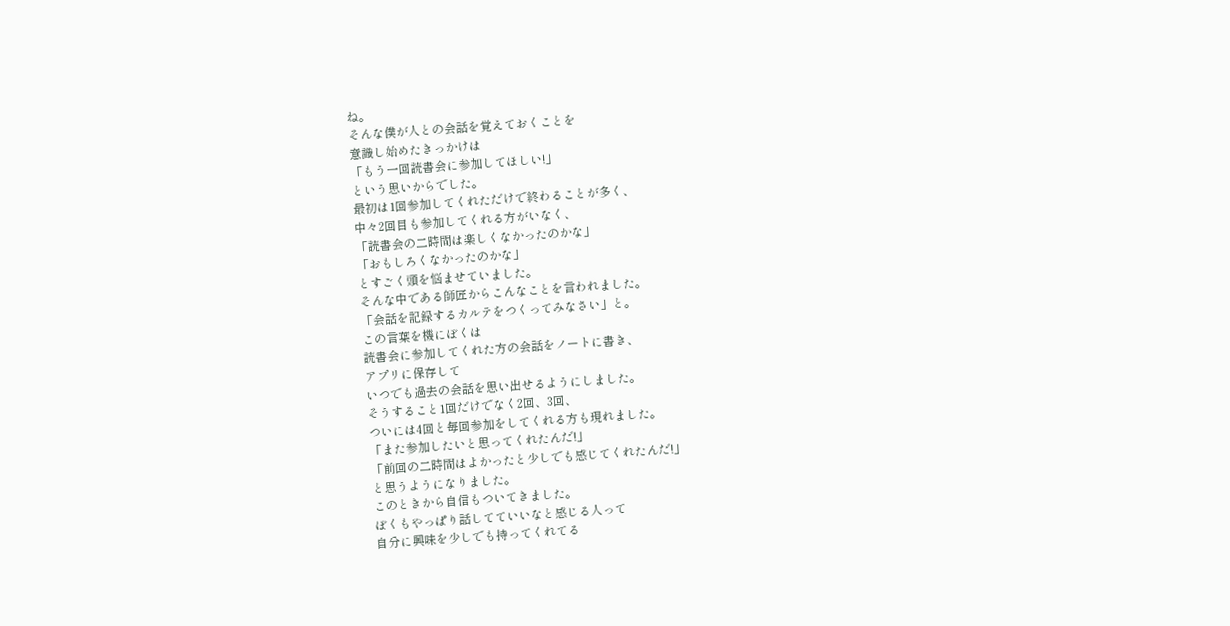ね。
そんな僕が人との会話を覚えておくことを
意識し始めたきっかけは
「もう一回読書会に参加してほしい!」
という思いからでした。
最初は1回参加してくれただけで終わることが多く、
中々2回目も参加してくれる方がいなく、
「読書会の二時間は楽しくなかったのかな」
「おもしろくなかったのかな」
とすごく頭を悩ませていました。
そんな中である師匠からこんなことを言われました。
「会話を記録するカルテをつくってみなさい」と。
この言葉を機にぼくは
読書会に参加してくれた方の会話をノートに書き、
アプリに保存して
いつでも過去の会話を思い出せるようにしました。
そうすること1回だけでなく2回、3回、
ついには4回と毎回参加をしてくれる方も現れました。
「また参加したいと思ってくれたんだ!」
「前回の二時間はよかったと少しでも感じてくれたんだ!」
と思うようになりました。
このときから自信もついてきました。
ぼくもやっぱり話してていいなと感じる人って
自分に興味を少しでも持ってくれてる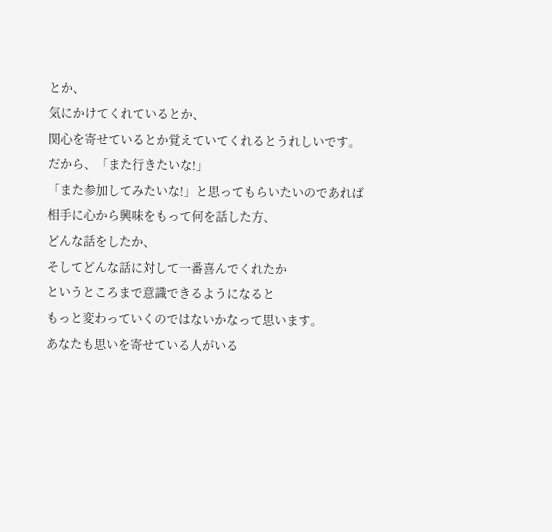とか、
気にかけてくれているとか、
関心を寄せているとか覚えていてくれるとうれしいです。
だから、「また行きたいな!」
「また参加してみたいな!」と思ってもらいたいのであれば
相手に心から興味をもって何を話した方、
どんな話をしたか、
そしてどんな話に対して一番喜んでくれたか
というところまで意識できるようになると
もっと変わっていくのではないかなって思います。
あなたも思いを寄せている人がいる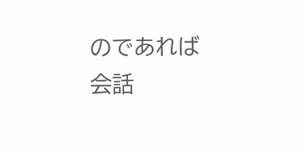のであれば
会話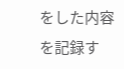をした内容を記録す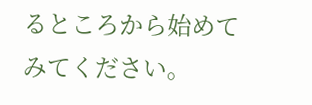るところから始めてみてください。